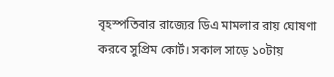বৃহস্পতিবার রাজ্যের ডিএ মামলার রায় ঘোষণা করবে সুপ্রিম কোর্ট। সকাল সাড়ে ১০টায়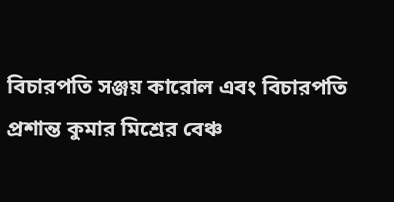বিচারপতি সঞ্জয় কারোল এবং বিচারপতি প্রশান্ত কুমার মিশ্রের বেঞ্চ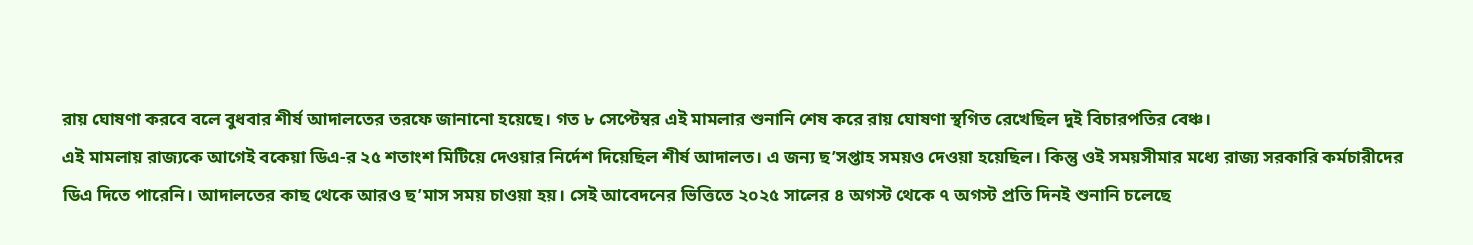রায় ঘোষণা করবে বলে বুধবার শীর্ষ আদালতের তরফে জানানো হয়েছে। গত ৮ সেপ্টেম্বর এই মামলার শুনানি শেষ করে রায় ঘোষণা স্থগিত রেখেছিল দুই বিচারপতির বেঞ্চ।
এই মামলায় রাজ্যকে আগেই বকেয়া ডিএ-র ২৫ শতাংশ মিটিয়ে দেওয়ার নির্দেশ দিয়েছিল শীর্ষ আদালত। এ জন্য ছ’সপ্তাহ সময়ও দেওয়া হয়েছিল। কিন্তু ওই সময়সীমার মধ্যে রাজ্য সরকারি কর্মচারীদের ডিএ দিতে পারেনি। আদালতের কাছ থেকে আরও ছ’মাস সময় চাওয়া হয়। সেই আবেদনের ভিত্তিতে ২০২৫ সালের ৪ অগস্ট থেকে ৭ অগস্ট প্রতি দিনই শুনানি চলেছে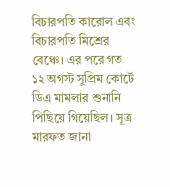বিচারপতি কারোল এবং বিচারপতি মিশ্রের বেঞ্চে। এর পরে গত ১২ অগস্ট সুপ্রিম কোর্টে ডিএ মামলার শুনানি পিছিয়ে গিয়েছিল। সূত্র মারফত জানা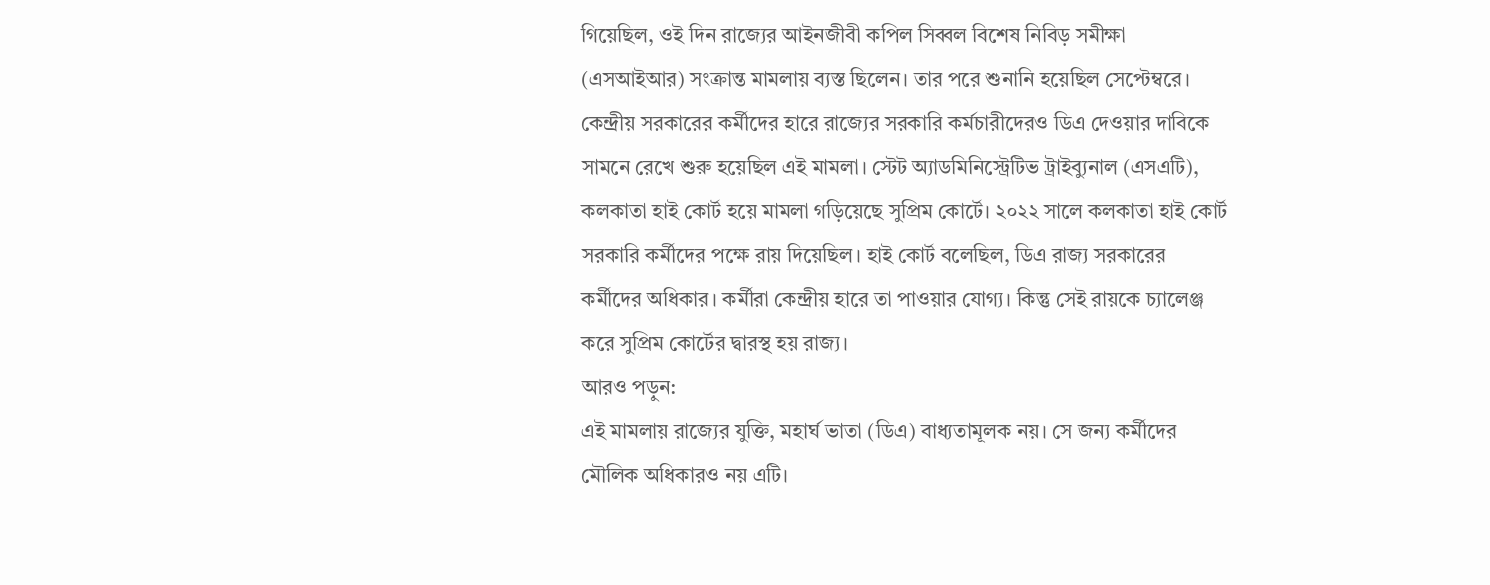গিয়েছিল, ওই দিন রাজ্যের আইনজীবী কপিল সিব্বল বিশেষ নিবিড় সমীক্ষা (এসআইআর) সংক্রান্ত মামলায় ব্যস্ত ছিলেন। তার পরে শুনানি হয়েছিল সেপ্টেম্বরে।
কেন্দ্রীয় সরকারের কর্মীদের হারে রাজ্যের সরকারি কর্মচারীদেরও ডিএ দেওয়ার দাবিকে সামনে রেখে শুরু হয়েছিল এই মামলা। স্টেট অ্যাডমিনিস্ট্রেটিভ ট্রাইব্যুনাল (এসএটি), কলকাতা হাই কোর্ট হয়ে মামলা গড়িয়েছে সুপ্রিম কোর্টে। ২০২২ সালে কলকাতা হাই কোর্ট সরকারি কর্মীদের পক্ষে রায় দিয়েছিল। হাই কোর্ট বলেছিল, ডিএ রাজ্য সরকারের কর্মীদের অধিকার। কর্মীরা কেন্দ্রীয় হারে তা পাওয়ার যোগ্য। কিন্তু সেই রায়কে চ্যালেঞ্জ করে সুপ্রিম কোর্টের দ্বারস্থ হয় রাজ্য।
আরও পড়ুন:
এই মামলায় রাজ্যের যুক্তি, মহার্ঘ ভাতা (ডিএ) বাধ্যতামূলক নয়। সে জন্য কর্মীদের মৌলিক অধিকারও নয় এটি।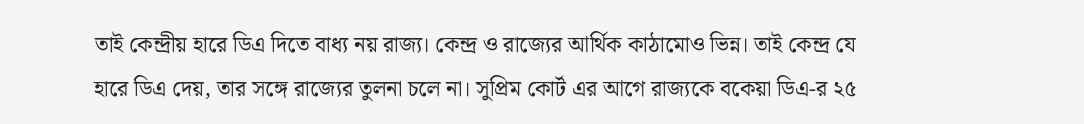তাই কেন্দ্রীয় হারে ডিএ দিতে বাধ্য নয় রাজ্য। কেন্দ্র ও রাজ্যের আর্থিক কাঠামোও ভিন্ন। তাই কেন্দ্র যে হারে ডিএ দেয়, তার সঙ্গে রাজ্যের তুলনা চলে না। সুপ্রিম কোর্ট এর আগে রাজ্যকে বকেয়া ডিএ-র ২৫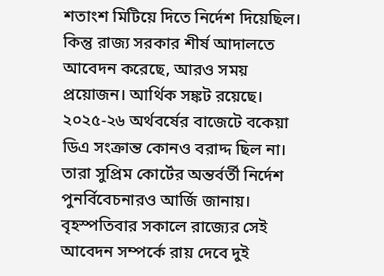শতাংশ মিটিয়ে দিতে নির্দেশ দিয়েছিল। কিন্তু রাজ্য সরকার শীর্ষ আদালতে আবেদন করেছে, আরও সময় প্রয়োজন। আর্থিক সঙ্কট রয়েছে। ২০২৫-২৬ অর্থবর্ষের বাজেটে বকেয়া ডিএ সংক্রান্ত কোনও বরাদ্দ ছিল না। তারা সুপ্রিম কোর্টের অন্তর্বর্তী নির্দেশ পুনর্বিবেচনারও আর্জি জানায়। বৃহস্পতিবার সকালে রাজ্যের সেই আবেদন সম্পর্কে রায় দেবে দুই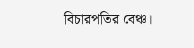বিচারপতির বেঞ্চ।